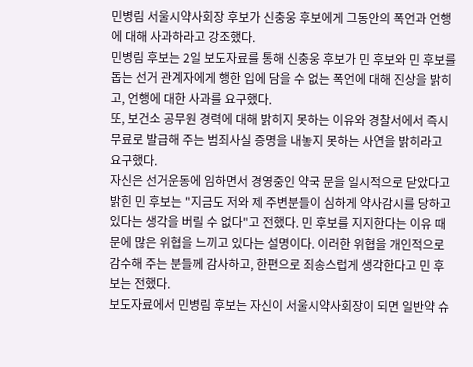민병림 서울시약사회장 후보가 신충웅 후보에게 그동안의 폭언과 언행에 대해 사과하라고 강조했다.
민병림 후보는 2일 보도자료를 통해 신충웅 후보가 민 후보와 민 후보를 돕는 선거 관계자에게 행한 입에 담을 수 없는 폭언에 대해 진상을 밝히고, 언행에 대한 사과를 요구했다.
또, 보건소 공무원 경력에 대해 밝히지 못하는 이유와 경찰서에서 즉시 무료로 발급해 주는 범죄사실 증명을 내놓지 못하는 사연을 밝히라고 요구했다.
자신은 선거운동에 임하면서 경영중인 약국 문을 일시적으로 닫았다고 밝힌 민 후보는 "지금도 저와 제 주변분들이 심하게 약사감시를 당하고 있다는 생각을 버릴 수 없다"고 전했다. 민 후보를 지지한다는 이유 때문에 많은 위협을 느끼고 있다는 설명이다. 이러한 위협을 개인적으로 감수해 주는 분들께 감사하고, 한편으로 죄송스럽게 생각한다고 민 후보는 전했다.
보도자료에서 민병림 후보는 자신이 서울시약사회장이 되면 일반약 슈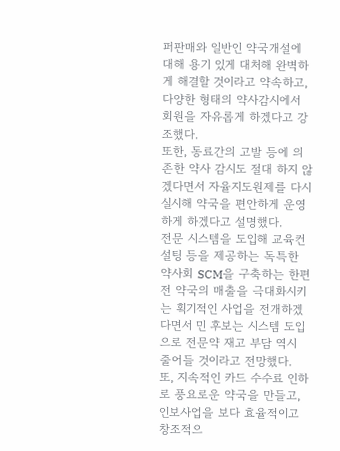퍼판매와 일반인 약국개설에 대해 용기 있게 대처해 완벽하게 해결할 것이라고 약속하고, 다양한 형태의 약사감시에서 회원을 자유롭게 하겠다고 강조했다.
또한, 동료간의 고발 등에 의존한 약사 감시도 절대 하지 않겠다면서 자율지도원제를 다시 실시해 약국을 편안하게 운영하게 하겠다고 설명했다.
전문 시스템을 도입해 교육컨설팅 등을 제공하는 독특한 약사회 SCM을 구축하는 한편 전 약국의 매출을 극대화시키는 획기적인 사업을 전개하겠다면서 민 후보는 시스템 도입으로 전문약 재고 부담 역시 줄어들 것이라고 전망했다.
또, 지속적인 카드 수수료 인하로 풍요로운 약국을 만들고, 인보사업을 보다 효율적이고 창조적으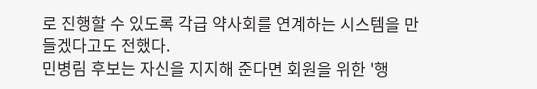로 진행할 수 있도록 각급 약사회를 연계하는 시스템을 만들겠다고도 전했다.
민병림 후보는 자신을 지지해 준다면 회원을 위한 '행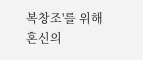복창조'를 위해 혼신의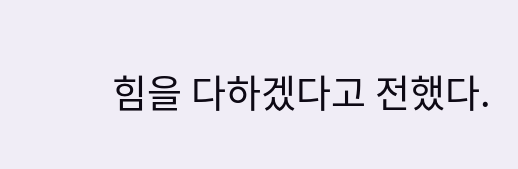힘을 다하겠다고 전했다.